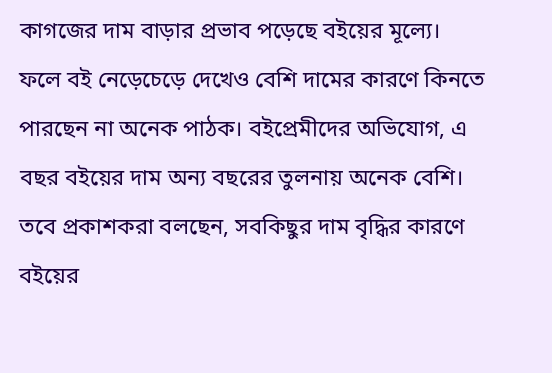কাগজের দাম বাড়ার প্রভাব পড়েছে বইয়ের মূল্যে। ফলে বই নেড়েচেড়ে দেখেও বেশি দামের কারণে কিনতে পারছেন না অনেক পাঠক। বইপ্রেমীদের অভিযোগ, এ বছর বইয়ের দাম অন্য বছরের তুলনায় অনেক বেশি। তবে প্রকাশকরা বলছেন, সবকিছুর দাম বৃদ্ধির কারণে বইয়ের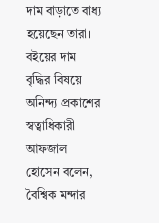দাম বাড়াতে বাধ্য হয়েছেন তারা। বইয়ের দাম বৃদ্ধির বিষয়ে অনিন্দ্য প্রকাশের স্বত্বাধিকারী আফজাল হোসেন বলেন, বৈশ্বিক মন্দার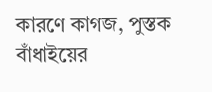কারণে কাগজ, পুস্তক বাঁধাইয়ের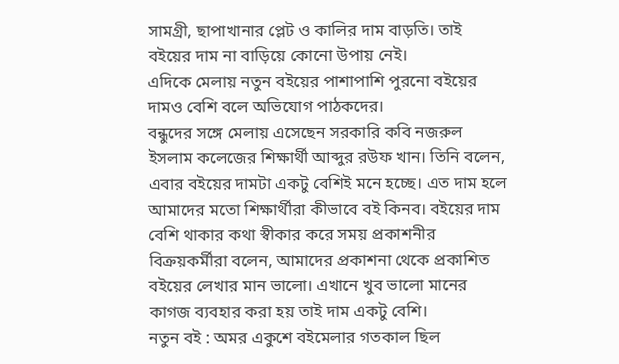সামগ্রী, ছাপাখানার প্লেট ও কালির দাম বাড়তি। তাই বইয়ের দাম না বাড়িয়ে কোনো উপায় নেই।
এদিকে মেলায় নতুন বইয়ের পাশাপাশি পুরনো বইয়ের দামও বেশি বলে অভিযোগ পাঠকদের।
বন্ধুদের সঙ্গে মেলায় এসেছেন সরকারি কবি নজরুল ইসলাম কলেজের শিক্ষার্থী আব্দুর রউফ খান। তিনি বলেন, এবার বইয়ের দামটা একটু বেশিই মনে হচ্ছে। এত দাম হলে আমাদের মতো শিক্ষার্থীরা কীভাবে বই কিনব। বইয়ের দাম বেশি থাকার কথা স্বীকার করে সময় প্রকাশনীর বিক্রয়কর্মীরা বলেন, আমাদের প্রকাশনা থেকে প্রকাশিত বইয়ের লেখার মান ভালো। এখানে খুব ভালো মানের কাগজ ব্যবহার করা হয় তাই দাম একটু বেশি।
নতুন বই : অমর একুশে বইমেলার গতকাল ছিল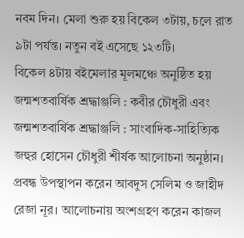নবম দিন। মেলা শুরু হয় বিকেল ৩টায়, চলে রাত ৯টা পর্যন্ত। নতুন বই এসেছে ১২৩টি।
বিকেল ৪টায় বইমেলার মূলমঞ্চে অনুষ্ঠিত হয় জন্মশতবার্ষিক শ্রদ্ধাঞ্জলি : কবীর চৌধুরী এবং জন্মশতবার্ষিক শ্রদ্ধাঞ্জলি : সাংবাদিক-সাহিত্যিক জহুর হোসেন চৌধুরী শীর্ষক আলোচনা অনুষ্ঠান। প্রবন্ধ উপস্থাপন করেন আবদুস সেলিম ও জাহীদ রেজা নূর। আলোচনায় অংশগ্রহণ করেন কাজল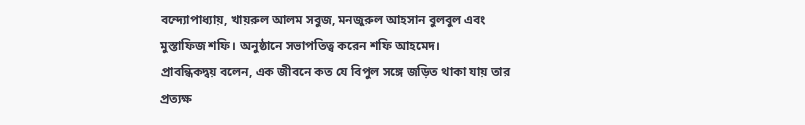বন্দ্যোপাধ্যায়, খায়রুল আলম সবুজ, মনজুরুল আহসান বুলবুল এবং মুস্তাফিজ শফি। অনুষ্ঠানে সভাপতিত্ব করেন শফি আহমেদ।
প্রাবন্ধিকদ্বয় বলেন, এক জীবনে কত যে বিপুল সঙ্গে জড়িত থাকা যায় তার প্রত্যক্ষ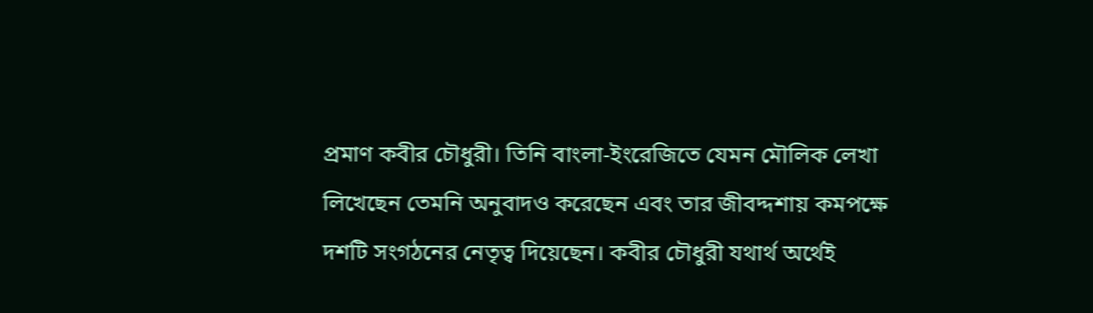প্রমাণ কবীর চৌধুরী। তিনি বাংলা-ইংরেজিতে যেমন মৌলিক লেখা লিখেছেন তেমনি অনুবাদও করেছেন এবং তার জীবদ্দশায় কমপক্ষে দশটি সংগঠনের নেতৃত্ব দিয়েছেন। কবীর চৌধুরী যথার্থ অর্থেই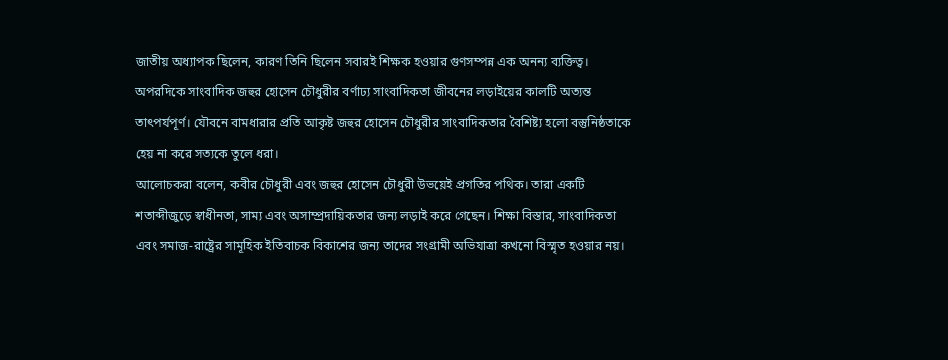জাতীয় অধ্যাপক ছিলেন, কারণ তিনি ছিলেন সবারই শিক্ষক হওয়ার গুণসম্পন্ন এক অনন্য ব্যক্তিত্ব। অপরদিকে সাংবাদিক জহুর হোসেন চৌধুরীর বর্ণাঢ্য সাংবাদিকতা জীবনের লড়াইয়ের কালটি অত্যন্ত তাৎপর্যপূর্ণ। যৌবনে বামধারার প্রতি আকৃষ্ট জহুর হোসেন চৌধুরীর সাংবাদিকতার বৈশিষ্ট্য হলো বস্তুনিষ্ঠতাকে হেয় না করে সত্যকে তুলে ধরা।
আলোচকরা বলেন, কবীর চৌধুরী এবং জহুর হোসেন চৌধুরী উভয়েই প্রগতির পথিক। তারা একটি শতাব্দীজুড়ে স্বাধীনতা, সাম্য এবং অসাম্প্রদায়িকতার জন্য লড়াই করে গেছেন। শিক্ষা বিস্তার, সাংবাদিকতা এবং সমাজ-রাষ্ট্রের সামূহিক ইতিবাচক বিকাশের জন্য তাদের সংগ্রামী অভিযাত্রা কখনো বিস্মৃত হওয়ার নয়।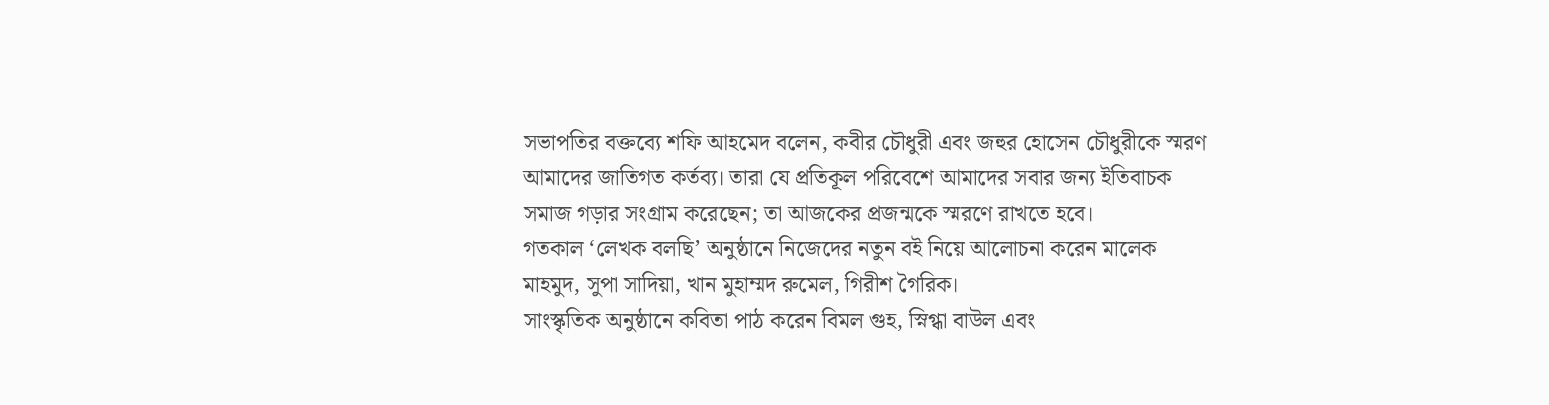সভাপতির বক্তব্যে শফি আহমেদ বলেন, কবীর চৌধুরী এবং জহুর হোসেন চৌধুরীকে স্মরণ আমাদের জাতিগত কর্তব্য। তারা যে প্রতিকূল পরিবেশে আমাদের সবার জন্য ইতিবাচক সমাজ গড়ার সংগ্রাম করেছেন; তা আজকের প্রজন্মকে স্মরণে রাখতে হবে।
গতকাল ‘লেখক বলছি’ অনুষ্ঠানে নিজেদের নতুন বই নিয়ে আলোচনা করেন মালেক মাহমুদ, সুপা সাদিয়া, খান মুহাম্মদ রুমেল, গিরীশ গৈরিক।
সাংস্কৃতিক অনুষ্ঠানে কবিতা পাঠ করেন বিমল গুহ, স্নিগ্ধা বাউল এবং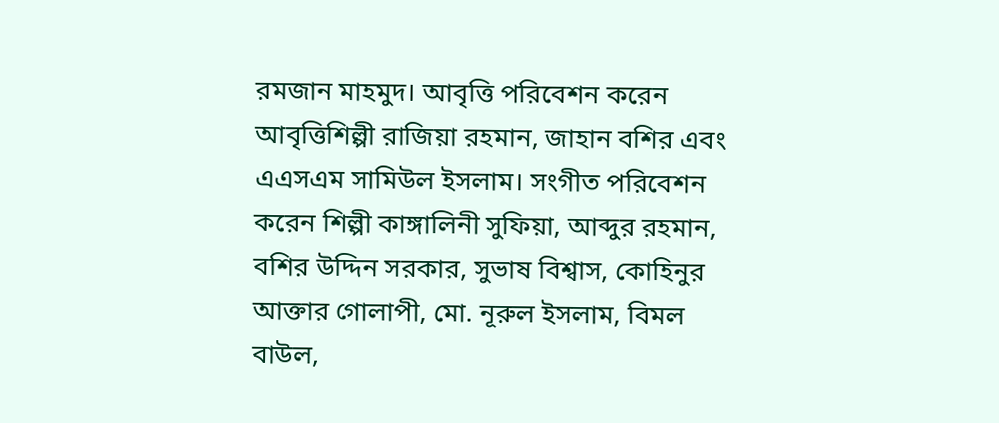রমজান মাহমুদ। আবৃত্তি পরিবেশন করেন আবৃত্তিশিল্পী রাজিয়া রহমান, জাহান বশির এবং এএসএম সামিউল ইসলাম। সংগীত পরিবেশন করেন শিল্পী কাঙ্গালিনী সুফিয়া, আব্দুর রহমান, বশির উদ্দিন সরকার, সুভাষ বিশ্বাস, কোহিনুর আক্তার গোলাপী, মো. নূরুল ইসলাম, বিমল বাউল,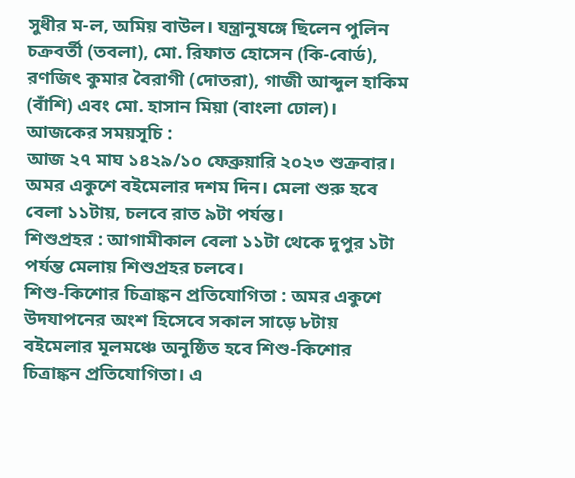সুধীর ম-ল, অমিয় বাউল। যন্ত্রানুষঙ্গে ছিলেন পুলিন চক্রবর্তী (তবলা), মো. রিফাত হোসেন (কি-বোর্ড), রণজিৎ কুমার বৈরাগী (দোতরা), গাজী আব্দুল হাকিম (বাঁশি) এবং মো. হাসান মিয়া (বাংলা ঢোল)।
আজকের সময়সূচি :
আজ ২৭ মাঘ ১৪২৯/১০ ফেব্রুয়ারি ২০২৩ শুক্রবার। অমর একুশে বইমেলার দশম দিন। মেলা শুরু হবে বেলা ১১টায়, চলবে রাত ৯টা পর্যন্ত।
শিশুপ্রহর : আগামীকাল বেলা ১১টা থেকে দুপুর ১টা পর্যন্ত মেলায় শিশুপ্রহর চলবে।
শিশু-কিশোর চিত্রাঙ্কন প্রতিযোগিতা : অমর একুশে উদযাপনের অংশ হিসেবে সকাল সাড়ে ৮টায় বইমেলার মূলমঞ্চে অনুষ্ঠিত হবে শিশু-কিশোর চিত্রাঙ্কন প্রতিযোগিতা। এ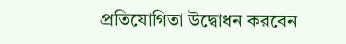প্রতিযোগিতা উদ্বোধন করবেন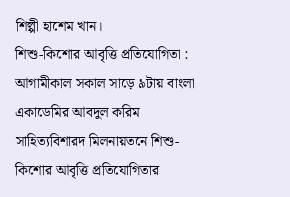শিল্পী হাশেম খান।
শিশু-কিশোর আবৃত্তি প্রতিযোগিতা : আগামীকাল সকাল সাড়ে ৯টায় বাংলা একাডেমির আবদুল করিম সাহিত্যবিশারদ মিলনায়তনে শিশু-কিশোর আবৃত্তি প্রতিযোগিতার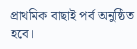প্রাথমিক বাছাই পর্ব অনুষ্ঠিত হবে।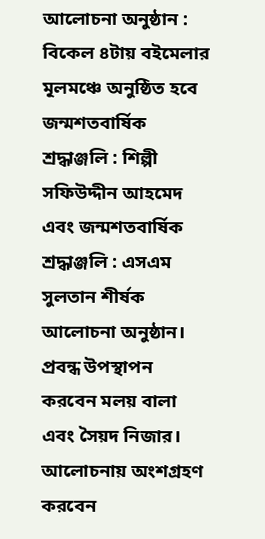আলোচনা অনুষ্ঠান : বিকেল ৪টায় বইমেলার মূলমঞ্চে অনুষ্ঠিত হবে জন্মশতবার্ষিক শ্রদ্ধাঞ্জলি : শিল্পী সফিউদ্দীন আহমেদ এবং জন্মশতবার্ষিক শ্রদ্ধাঞ্জলি : এসএম সুলতান শীর্ষক আলোচনা অনুষ্ঠান। প্রবন্ধ উপস্থাপন করবেন মলয় বালা এবং সৈয়দ নিজার। আলোচনায় অংশগ্রহণ করবেন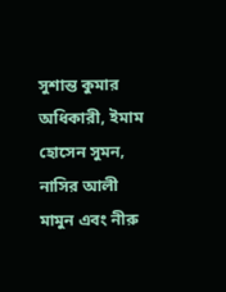সুশান্ত কুমার অধিকারী, ইমাম হোসেন সুমন, নাসির আলী মামুন এবং নীরু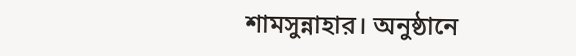শামসুন্নাহার। অনুষ্ঠানে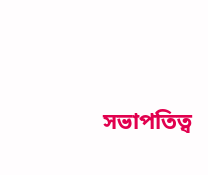সভাপতিত্ব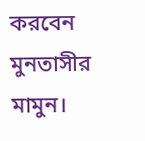করবেন মুনতাসীর মামুন।